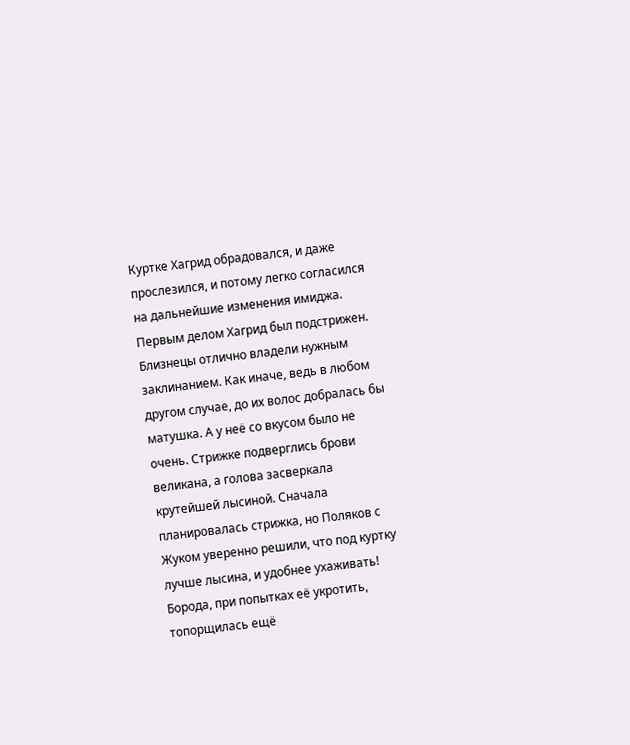Куртке Хагрид обрадовался, и даже прослезился, и потому легко согласился на дальнейшие изменения имиджа.
Первым делом Хагрид был подстрижен. Близнецы отлично владели нужным заклинанием. Как иначе, ведь в любом другом случае, до их волос добралась бы матушка. А у неё со вкусом было не очень. Стрижке подверглись брови великана, а голова засверкала крутейшей лысиной. Сначала планировалась стрижка, но Поляков с Жуком уверенно решили, что под куртку лучше лысина, и удобнее ухаживать! Борода, при попытках её укротить, топорщилась ещё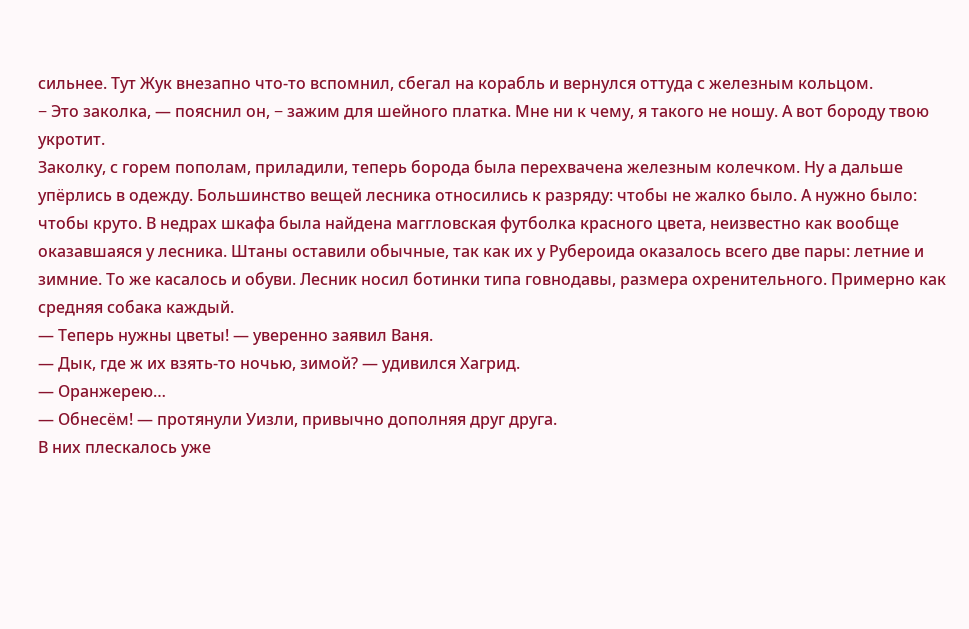сильнее. Тут Жук внезапно что-то вспомнил, сбегал на корабль и вернулся оттуда с железным кольцом.
− Это заколка, — пояснил он, − зажим для шейного платка. Мне ни к чему, я такого не ношу. А вот бороду твою укротит.
Заколку, с горем пополам, приладили, теперь борода была перехвачена железным колечком. Ну а дальше упёрлись в одежду. Большинство вещей лесника относились к разряду: чтобы не жалко было. А нужно было: чтобы круто. В недрах шкафа была найдена маггловская футболка красного цвета, неизвестно как вообще оказавшаяся у лесника. Штаны оставили обычные, так как их у Рубероида оказалось всего две пары: летние и зимние. То же касалось и обуви. Лесник носил ботинки типа говнодавы, размера охренительного. Примерно как средняя собака каждый.
— Теперь нужны цветы! — уверенно заявил Ваня.
— Дык, где ж их взять-то ночью, зимой? — удивился Хагрид.
— Оранжерею…
— Обнесём! — протянули Уизли, привычно дополняя друг друга.
В них плескалось уже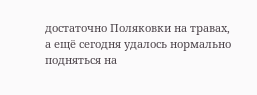достаточно Поляковки на травах, а ещё сегодня удалось нормально подняться на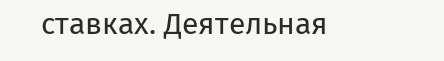ставках. Деятельная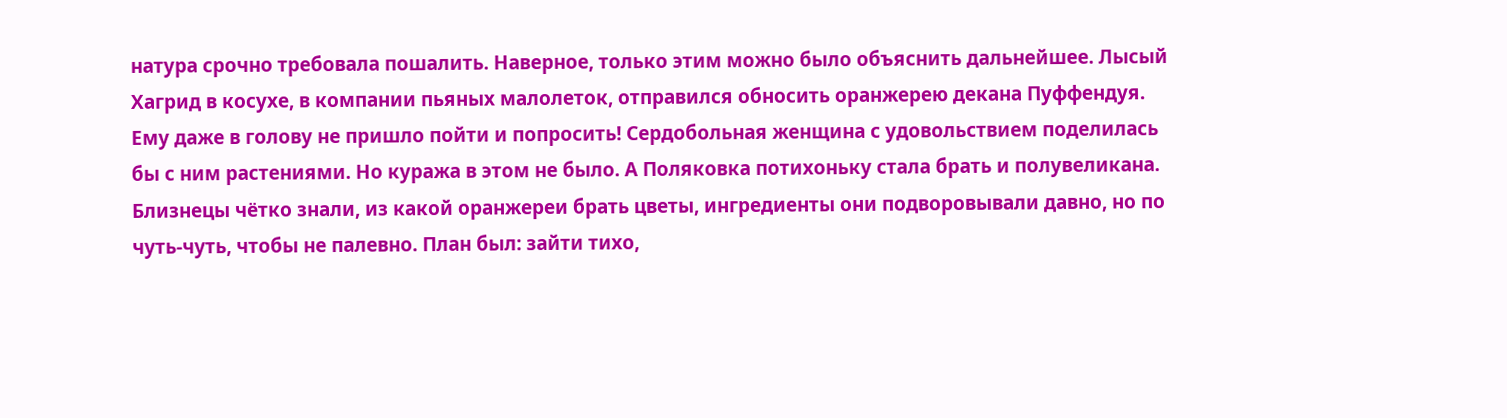натура срочно требовала пошалить. Наверное, только этим можно было объяснить дальнейшее. Лысый Хагрид в косухе, в компании пьяных малолеток, отправился обносить оранжерею декана Пуффендуя. Ему даже в голову не пришло пойти и попросить! Сердобольная женщина с удовольствием поделилась бы с ним растениями. Но куража в этом не было. А Поляковка потихоньку стала брать и полувеликана.
Близнецы чётко знали, из какой оранжереи брать цветы, ингредиенты они подворовывали давно, но по чуть-чуть, чтобы не палевно. План был: зайти тихо,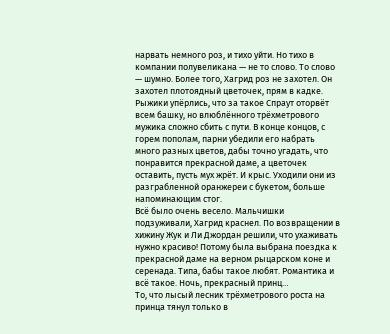нарвать немного роз, и тихо уйти. Но тихо в компании полувеликана — не то слово. То слово — шумно. Более того, Хагрид роз не захотел. Он захотел плотоядный цветочек, прям в кадке. Рыжики упёрлись, что за такое Спраут оторвёт всем башку, но влюблённого трёхметрового мужика сложно сбить с пути. В конце концов, с горем пополам, парни убедили его набрать много разных цветов, дабы точно угадать, что понравится прекрасной даме, а цветочек оставить, пусть мух жрёт. И крыс. Уходили они из разграбленной оранжереи с букетом, больше напоминающим стог.
Всё было очень весело. Мальчишки подзуживали, Хагрид краснел. По возвращении в хижину Жук и Ли Джордан решили, что ухаживать нужно красиво! Потому была выбрана поездка к прекрасной даме на верном рыцарском коне и серенада. Типа, бабы такое любят. Романтика и всё такое. Ночь, прекрасный принц…
То, что лысый лесник трёхметрового роста на принца тянул только в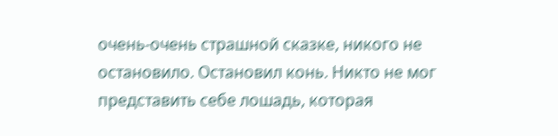очень-очень страшной сказке, никого не остановило. Остановил конь. Никто не мог представить себе лошадь, которая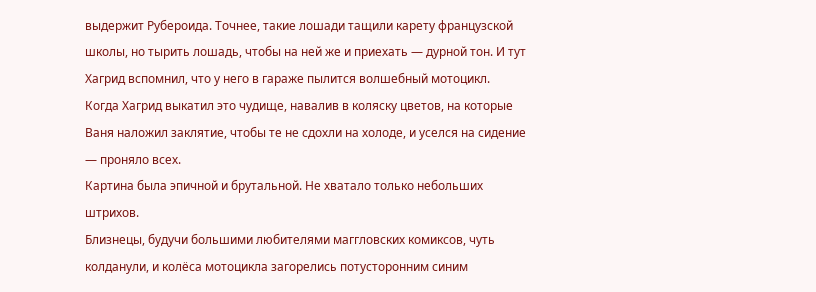выдержит Рубероида. Точнее, такие лошади тащили карету французской школы, но тырить лошадь, чтобы на ней же и приехать — дурной тон. И тут Хагрид вспомнил, что у него в гараже пылится волшебный мотоцикл.
Когда Хагрид выкатил это чудище, навалив в коляску цветов, на которые Ваня наложил заклятие, чтобы те не сдохли на холоде, и уселся на сидение — проняло всех.
Картина была эпичной и брутальной. Не хватало только небольших штрихов.
Близнецы, будучи большими любителями маггловских комиксов, чуть колданули, и колёса мотоцикла загорелись потусторонним синим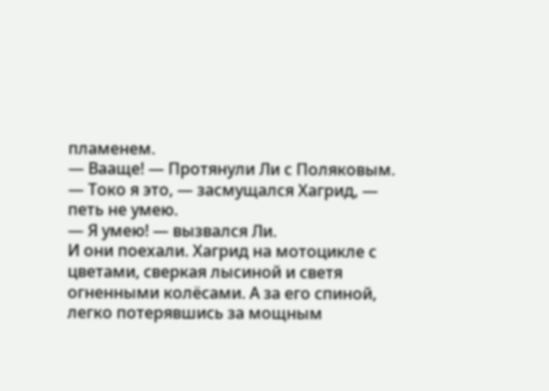пламенем.
— Вааще! — Протянули Ли с Поляковым.
— Токо я это, — засмущался Хагрид, — петь не умею.
— Я умею! — вызвался Ли.
И они поехали. Хагрид на мотоцикле с цветами, сверкая лысиной и светя огненными колёсами. А за его спиной, легко потерявшись за мощным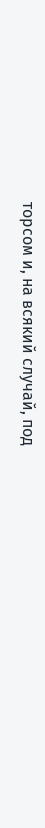торсом и, на всякий случай, под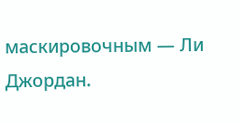маскировочным — Ли Джордан.